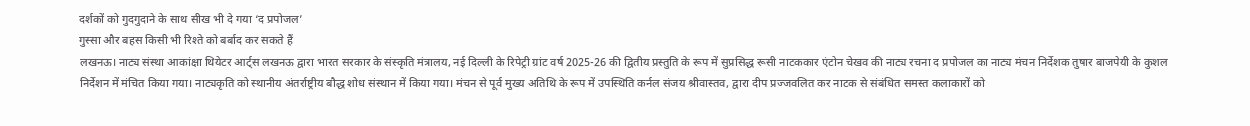दर्शकों को गुदगुदाने के साथ सीख भी दे गया ‘द प्रपोजल’
गुस्सा और बहस किसी भी रिश्ते को बर्बाद कर सकते हैं
लखनऊ। नाट्य संस्था आकांक्षा थियेटर आर्ट्स लखनऊ द्वारा भारत सरकार के संस्कृति मंत्रालय, नई दिल्ली के रिपेट्री ग्रांट वर्ष 2025-26 की द्वितीय प्रस्तुति के रूप में सुप्रसिद्ध रूसी नाटककार एंटोन चेखव की नाट्य रचना द प्रपोजल का नाट्य मंचन निर्देशक तुषार बाजपेयी के कुशल निर्देशन में मंचित किया गया। नाट्यकृति को स्थानीय अंतर्राष्ट्रीय बौद्ध शोध संस्थान में किया गया। मंचन से पूर्व मुख्य अतिथि के रूप में उपस्थिति कर्नल संजय श्रीवास्तव, द्वारा दीप प्रज्जवलित कर नाटक से संबंधित समस्त कलाकारों को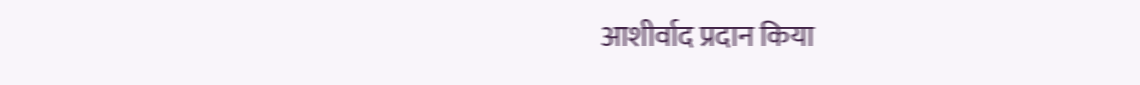आशीर्वाद प्रदान किया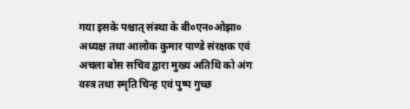गया इसके पश्चात् संस्था के बी०एन०ओझा० अध्यक्ष तथा आलोक कुमार पाण्डे संरक्षक एवं अचला बोस सचिव द्वारा मुख्य अतिथि को अंग वस्त्र तथा स्मृति चिन्ह एवं पुष्प गुच्छ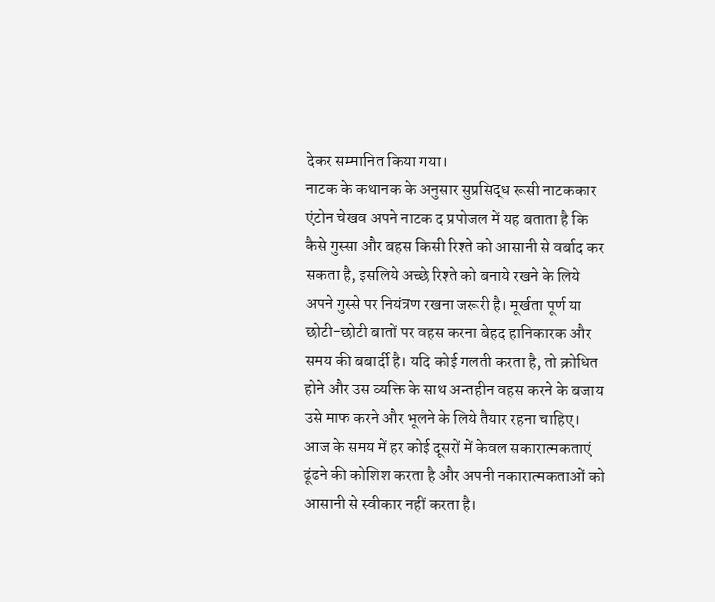देकर सम्मानित किया गया।
नाटक के कथानक के अनुसार सुप्रसिद्ध रूसी नाटककार एंटोन चेखव अपने नाटक द प्रपोजल में यह बताता है कि कैसे गुस्सा और बहस किसी रिश्ते को आसानी से वर्बाद कर सकता है, इसलिये अच्छे रिश्ते को बनाये रखने के लिये अपने गुस्से पर नियंत्रण रखना जरूरी है। मूर्खता पूर्ण या छोटी-छोटी बातों पर वहस करना बेहद हानिकारक और समय की बबार्दी है। यदि कोई गलती करता है, तो क्रोधित होने और उस व्यक्ति के साथ अन्तहीन वहस करने के बजाय उसे माफ करने और भूलने के लिये तैयार रहना चाहिए। आज के समय में हर कोई दूसरों में केवल सकारात्मकताएं ढूंढने की कोशिश करता है और अपनी नकारात्मकताओं को आसानी से स्वीकार नहीं करता है।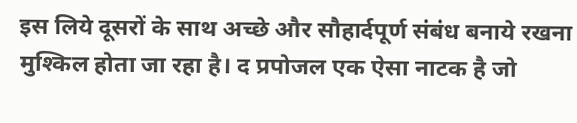इस लिये दूसरों के साथ अच्छे और सौहार्दपूर्ण संबंध बनाये रखना मुश्किल होता जा रहा है। द प्रपोजल एक ऐसा नाटक है जो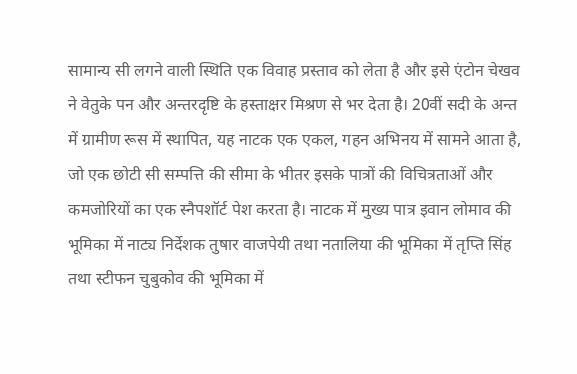सामान्य सी लगने वाली स्थिति एक विवाह प्रस्ताव को लेता है और इसे एंटोन चेखव ने वेतुके पन और अन्तरदृष्टि के हस्ताक्षर मिश्रण से भर देता है। 20वीं सदी के अन्त में ग्रामीण रूस में स्थापित, यह नाटक एक एकल, गहन अभिनय में सामने आता है, जो एक छोटी सी सम्पत्ति की सीमा के भीतर इसके पात्रों की विचित्रताओं और कमजोरियों का एक स्नैपशॉर्ट पेश करता है। नाटक में मुख्य पात्र इवान लोमाव की भूमिका में नाट्य निर्देशक तुषार वाजपेयी तथा नतालिया की भूमिका में तृप्ति सिंह तथा स्टीफन चुबुकोव की भूमिका में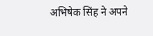अभिषेक सिंह ने अपने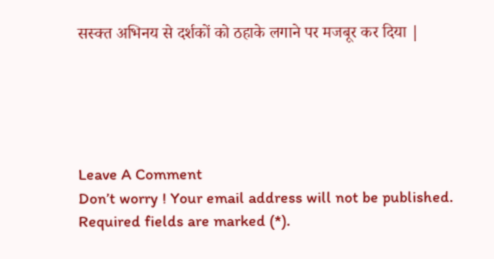सस्क्त अभिनय से दर्शकों को ठहाके लगाने पर मजबूर कर दिया |





Leave A Comment
Don’t worry ! Your email address will not be published. Required fields are marked (*).